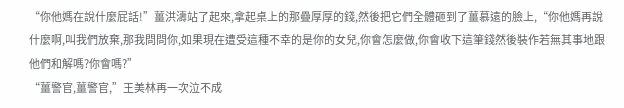“你他媽在說什麼屁話!”薑洪濤站了起來,拿起桌上的那疊厚厚的錢,然後把它們全體砸到了薑慕遠的臉上,“你他媽再說什麼啊,叫我們放棄,那我問問你,如果現在遭受這種不幸的是你的女兒,你會怎麼做,你會收下這筆錢然後裝作若無其事地跟他們和解嗎?你會嗎?”
“薑警官,薑警官,”王美林再一次泣不成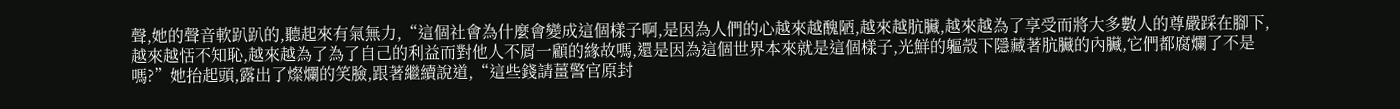聲,她的聲音軟趴趴的,聽起來有氣無力,“這個社會為什麼會變成這個樣子啊,是因為人們的心越來越醜陋,越來越肮臟,越來越為了享受而將大多數人的尊嚴踩在腳下,越來越恬不知恥,越來越為了為了自己的利益而對他人不屑一顧的緣故嗎,還是因為這個世界本來就是這個樣子,光鮮的軀殼下隱藏著肮臟的內臟,它們都腐爛了不是嗎?”她抬起頭,露出了燦爛的笑臉,跟著繼續說道,“這些錢請薑警官原封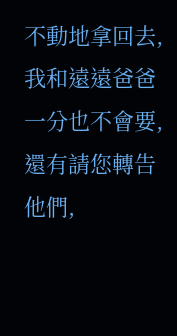不動地拿回去,我和遠遠爸爸一分也不會要,還有請您轉告他們,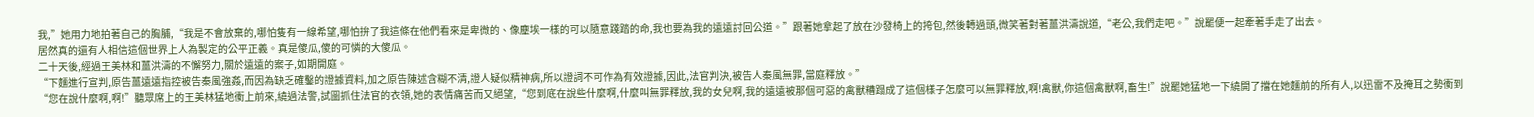我,”她用力地拍著自己的胸脯,“我是不會放棄的,哪怕隻有一線希望,哪怕拚了我這條在他們看來是卑微的、像塵埃一樣的可以隨意踐踏的命,我也要為我的遠遠討回公道。”跟著她拿起了放在沙發椅上的挎包,然後轉過頭,微笑著對著薑洪濤說道,“老公,我們走吧。”說罷便一起牽著手走了出去。
居然真的還有人相信這個世界上人為製定的公平正義。真是傻瓜,傻的可憐的大傻瓜。
二十天後,經過王美林和薑洪濤的不懈努力,關於遠遠的案子,如期開庭。
“下麵進行宣判,原告薑遠遠指控被告秦風強姦,而因為缺乏確鑿的證據資料,加之原告陳述含糊不清,證人疑似精神病,所以證詞不可作為有效證據,因此,法官判決,被告人秦風無罪,當庭釋放。”
“您在說什麼啊,啊!”聽眾席上的王美林猛地衝上前來,繞過法警,試圖抓住法官的衣領,她的表情痛苦而又絕望,“您到底在說些什麼啊,什麼叫無罪釋放,我的女兒啊,我的遠遠被那個可惡的禽獸糟蹋成了這個樣子怎麼可以無罪釋放,啊!禽獸,你這個禽獸啊,畜生!”說罷她猛地一下繞開了擋在她麵前的所有人,以迅雷不及掩耳之勢衝到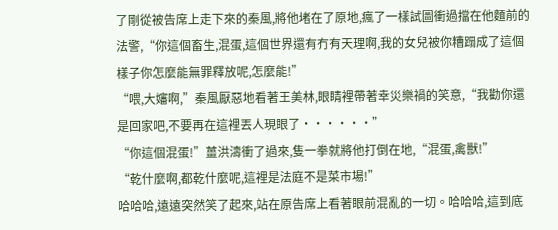了剛從被告席上走下來的秦風,將他堵在了原地,瘋了一樣試圖衝過擋在他麵前的法警,“你這個畜生,混蛋,這個世界還有冇有天理啊,我的女兒被你糟蹋成了這個樣子你怎麼能無罪釋放呢,怎麼能!”
“喂,大嬸啊,”秦風厭惡地看著王美林,眼睛裡帶著幸災樂禍的笑意,“我勸你還是回家吧,不要再在這裡丟人現眼了······”
“你這個混蛋!”薑洪濤衝了過來,隻一拳就將他打倒在地,“混蛋,禽獸!”
“乾什麼啊,都乾什麼呢,這裡是法庭不是菜市場!”
哈哈哈,遠遠突然笑了起來,站在原告席上看著眼前混亂的一切。哈哈哈,這到底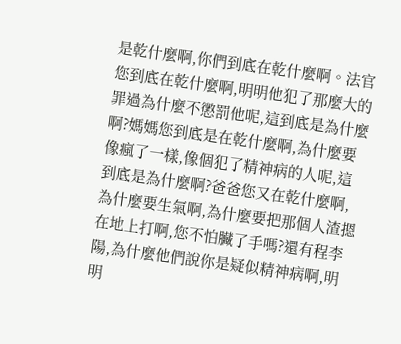是乾什麼啊,你們到底在乾什麼啊。法官您到底在乾什麼啊,明明他犯了那麼大的罪過為什麼不懲罰他呢,這到底是為什麼啊?媽媽您到底是在乾什麼啊,為什麼要像瘋了一樣,像個犯了精神病的人呢,這到底是為什麼啊?爸爸您又在乾什麼啊,為什麼要生氣啊,為什麼要把那個人渣摁在地上打啊,您不怕臟了手嗎?還有程李陽,為什麼他們說你是疑似精神病啊,明明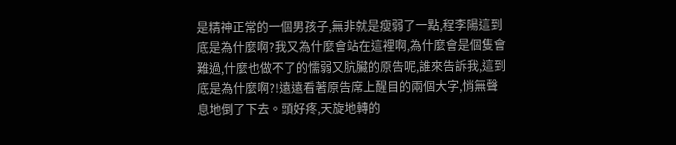是精神正常的一個男孩子,無非就是瘦弱了一點,程李陽這到底是為什麼啊?我又為什麼會站在這裡啊,為什麼會是個隻會難過,什麼也做不了的懦弱又肮臟的原告呢,誰來告訴我,這到底是為什麼啊?!遠遠看著原告席上醒目的兩個大字,悄無聲息地倒了下去。頭好疼,天旋地轉的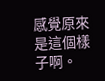感覺原來是這個樣子啊。